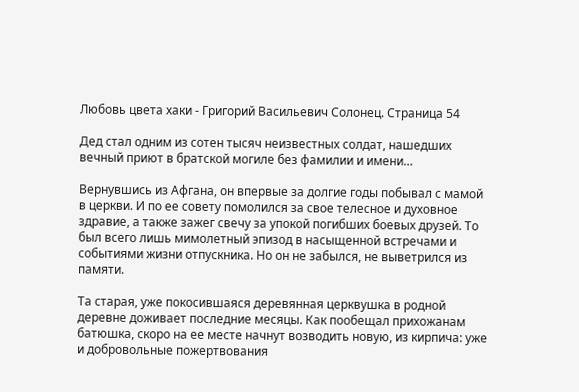Любовь цвета хаки - Григорий Васильевич Солонец. Страница 54

Дед стал одним из сотен тысяч неизвестных солдат, нашедших вечный приют в братской могиле без фамилии и имени…

Вернувшись из Афгана, он впервые за долгие годы побывал с мамой в церкви. И по ее совету помолился за свое телесное и духовное здравие, а также зажег свечу за упокой погибших боевых друзей. То был всего лишь мимолетный эпизод в насыщенной встречами и событиями жизни отпускника. Но он не забылся, не выветрился из памяти.

Та старая, уже покосившаяся деревянная церквушка в родной деревне доживает последние месяцы. Как пообещал прихожанам батюшка, скоро на ее месте начнут возводить новую, из кирпича: уже и добровольные пожертвования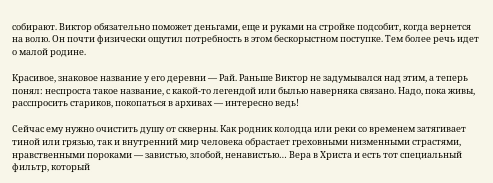собирают. Виктор обязательно поможет деньгами, еще и руками на стройке подсобит, когда вернется на волю. Он почти физически ощутил потребность в этом бескорыстном поступке. Тем более речь идет о малой родине.

Красивое, знаковое название у его деревни — Рай. Раньше Виктор не задумывался над этим, а теперь понял: неспроста такое название, с какой-то легендой или былью наверняка связано. Надо, пока живы, расспросить стариков, покопаться в архивах — интересно ведь!

Сейчас ему нужно очистить душу от скверны. Как родник колодца или реки со временем затягивает тиной или грязью, так и внутренний мир человека обрастает греховными низменными страстями, нравственными пороками — завистью, злобой, ненавистью… Вера в Христа и есть тот специальный фильтр, который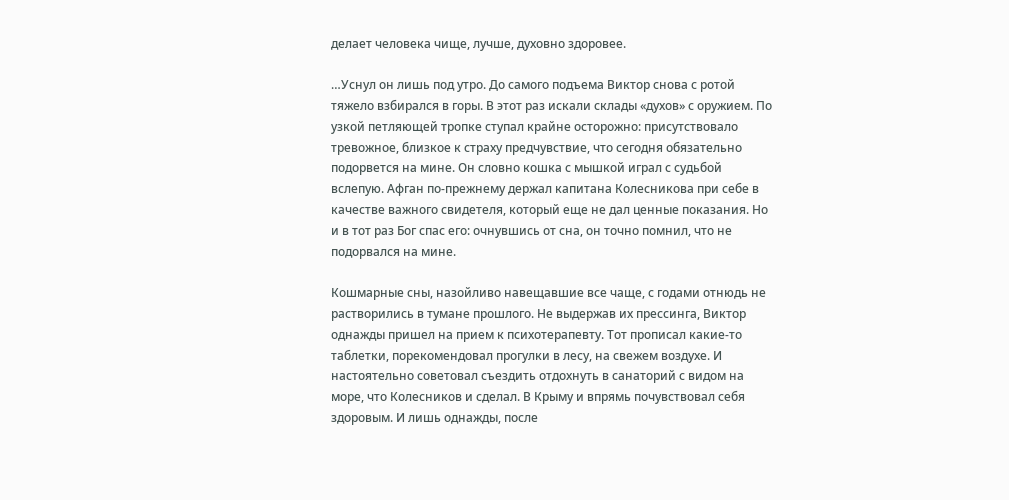делает человека чище, лучше, духовно здоровее.

…Уснул он лишь под утро. До самого подъема Виктор снова с ротой тяжело взбирался в горы. В этот раз искали склады «духов» с оружием. По узкой петляющей тропке ступал крайне осторожно: присутствовало тревожное, близкое к страху предчувствие, что сегодня обязательно подорвется на мине. Он словно кошка с мышкой играл с судьбой вслепую. Афган по-прежнему держал капитана Колесникова при себе в качестве важного свидетеля, который еще не дал ценные показания. Но и в тот раз Бог спас его: очнувшись от сна, он точно помнил, что не подорвался на мине.

Кошмарные сны, назойливо навещавшие все чаще, с годами отнюдь не растворились в тумане прошлого. Не выдержав их прессинга, Виктор однажды пришел на прием к психотерапевту. Тот прописал какие-то таблетки, порекомендовал прогулки в лесу, на свежем воздухе. И настоятельно советовал съездить отдохнуть в санаторий с видом на море, что Колесников и сделал. В Крыму и впрямь почувствовал себя здоровым. И лишь однажды, после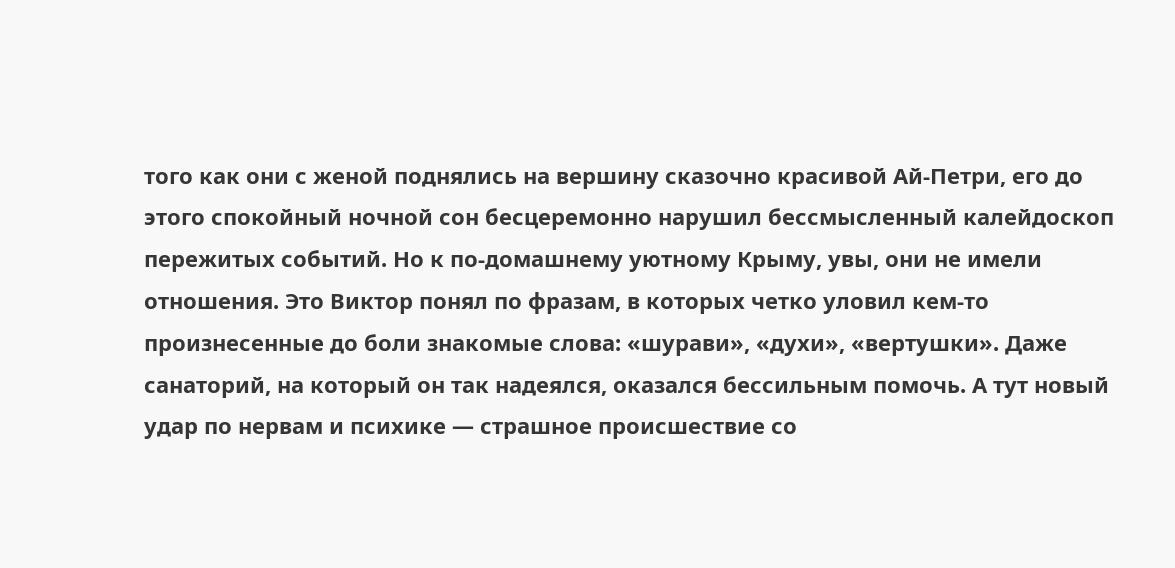того как они с женой поднялись на вершину сказочно красивой Ай-Петри, его до этого спокойный ночной сон бесцеремонно нарушил бессмысленный калейдоскоп пережитых событий. Но к по-домашнему уютному Крыму, увы, они не имели отношения. Это Виктор понял по фразам, в которых четко уловил кем-то произнесенные до боли знакомые слова: «шурави», «духи», «вертушки». Даже санаторий, на который он так надеялся, оказался бессильным помочь. А тут новый удар по нервам и психике — страшное происшествие со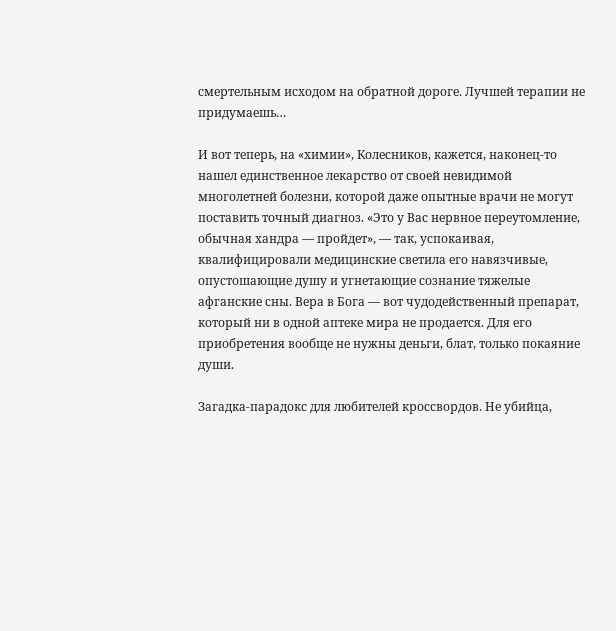смертельным исходом на обратной дороге. Лучшей терапии не придумаешь…

И вот теперь, на «химии», Колесников, кажется, наконец-то нашел единственное лекарство от своей невидимой многолетней болезни, которой даже опытные врачи не могут поставить точный диагноз. «Это у Вас нервное переутомление, обычная хандра — пройдет», — так, успокаивая, квалифицировали медицинские светила его навязчивые, опустошающие душу и угнетающие сознание тяжелые афганские сны. Вера в Бога — вот чудодейственный препарат, который ни в одной аптеке мира не продается. Для его приобретения вообще не нужны деньги, блат, только покаяние души.

Загадка-парадокс для любителей кроссвордов. Не убийца,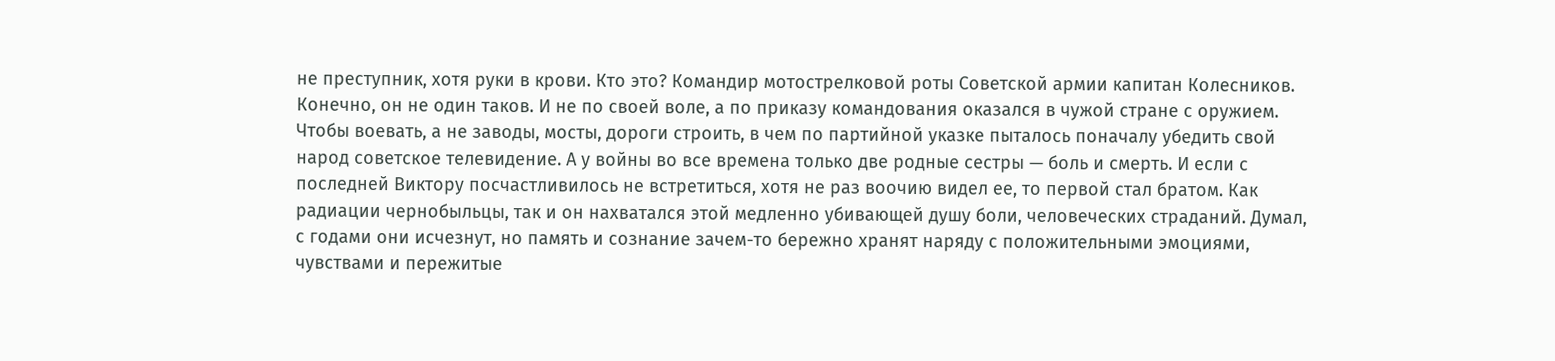не преступник, хотя руки в крови. Кто это? Командир мотострелковой роты Советской армии капитан Колесников. Конечно, он не один таков. И не по своей воле, а по приказу командования оказался в чужой стране с оружием. Чтобы воевать, а не заводы, мосты, дороги строить, в чем по партийной указке пыталось поначалу убедить свой народ советское телевидение. А у войны во все времена только две родные сестры — боль и смерть. И если с последней Виктору посчастливилось не встретиться, хотя не раз воочию видел ее, то первой стал братом. Как радиации чернобыльцы, так и он нахватался этой медленно убивающей душу боли, человеческих страданий. Думал, с годами они исчезнут, но память и сознание зачем-то бережно хранят наряду с положительными эмоциями, чувствами и пережитые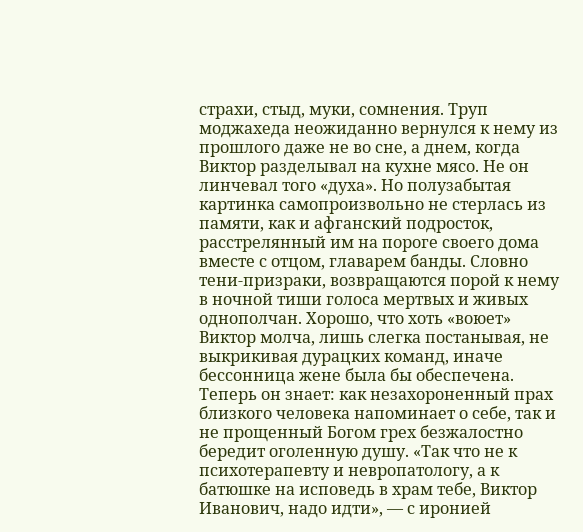страхи, стыд, муки, сомнения. Труп моджахеда неожиданно вернулся к нему из прошлого даже не во сне, а днем, когда Виктор разделывал на кухне мясо. Не он линчевал того «духа». Но полузабытая картинка самопроизвольно не стерлась из памяти, как и афганский подросток, расстрелянный им на пороге своего дома вместе с отцом, главарем банды. Словно тени-призраки, возвращаются порой к нему в ночной тиши голоса мертвых и живых однополчан. Хорошо, что хоть «воюет» Виктор молча, лишь слегка постанывая, не выкрикивая дурацких команд, иначе бессонница жене была бы обеспечена. Теперь он знает: как незахороненный прах близкого человека напоминает о себе, так и не прощенный Богом грех безжалостно бередит оголенную душу. «Так что не к психотерапевту и невропатологу, а к батюшке на исповедь в храм тебе, Виктор Иванович, надо идти», — с иронией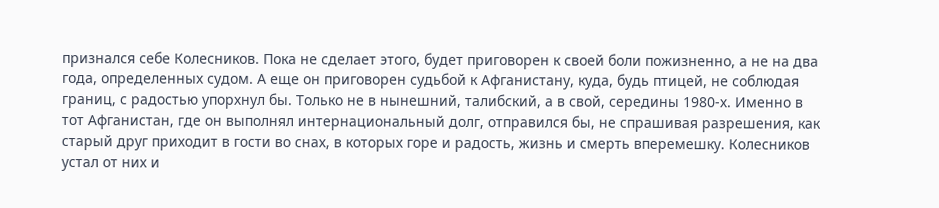признался себе Колесников. Пока не сделает этого, будет приговорен к своей боли пожизненно, а не на два года, определенных судом. А еще он приговорен судьбой к Афганистану, куда, будь птицей, не соблюдая границ, с радостью упорхнул бы. Только не в нынешний, талибский, а в свой, середины 1980-х. Именно в тот Афганистан, где он выполнял интернациональный долг, отправился бы, не спрашивая разрешения, как старый друг приходит в гости во снах, в которых горе и радость, жизнь и смерть вперемешку. Колесников устал от них и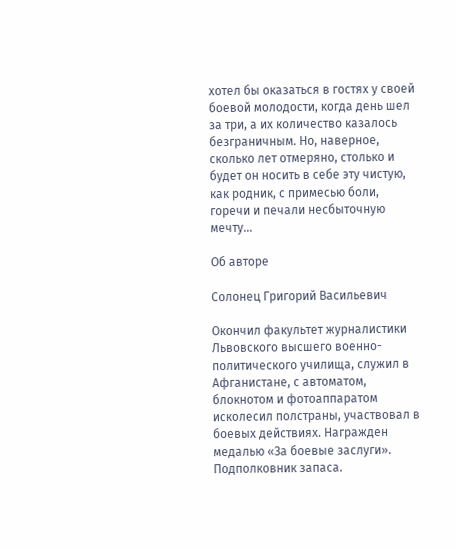хотел бы оказаться в гостях у своей боевой молодости, когда день шел за три, а их количество казалось безграничным. Но, наверное, сколько лет отмеряно, столько и будет он носить в себе эту чистую, как родник, с примесью боли, горечи и печали несбыточную мечту…

Об авторе

Солонец Григорий Васильевич

Окончил факультет журналистики Львовского высшего военно-политического училища, служил в Афганистане, с автоматом, блокнотом и фотоаппаратом исколесил полстраны, участвовал в боевых действиях. Награжден медалью «За боевые заслуги». Подполковник запаса.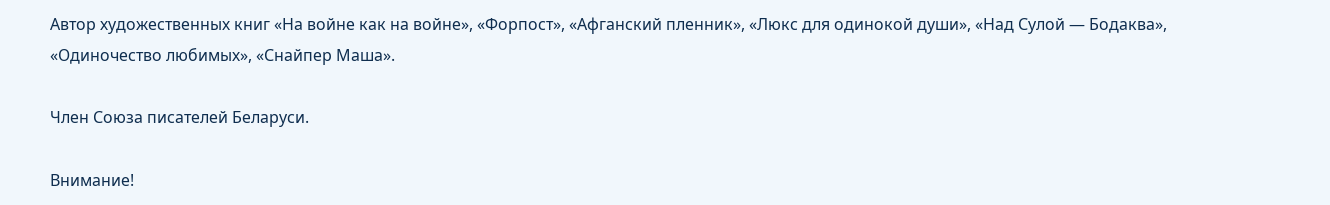Автор художественных книг «На войне как на войне», «Форпост», «Афганский пленник», «Люкс для одинокой души», «Над Сулой — Бодаква», «Одиночество любимых», «Снайпер Маша».

Член Союза писателей Беларуси.

Внимание!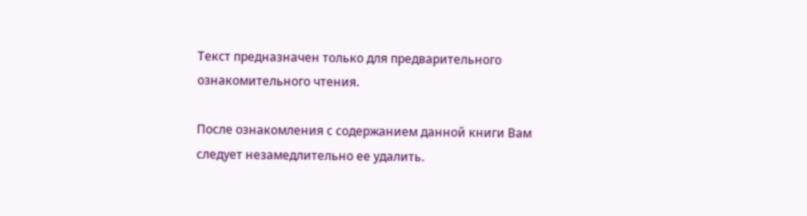Текст предназначен только для предварительного ознакомительного чтения.

После ознакомления с содержанием данной книги Вам следует незамедлительно ее удалить.